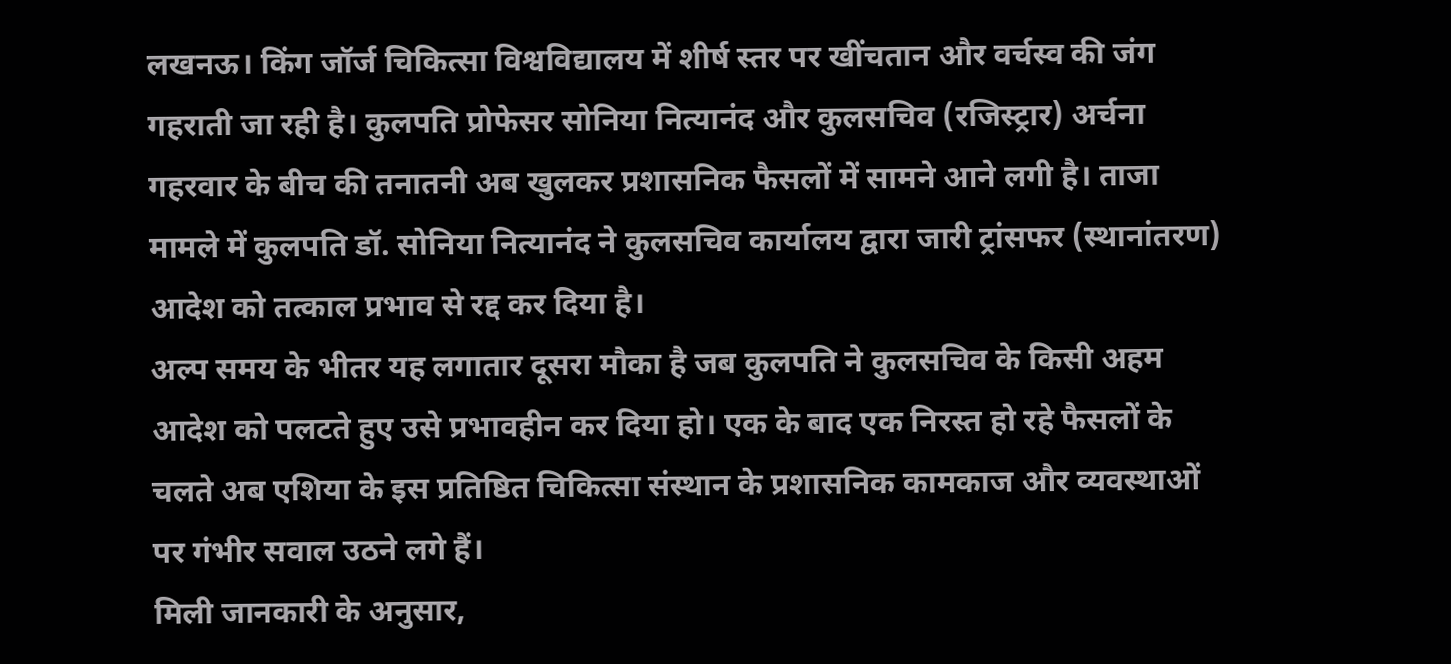लखनऊ। किंग जॉर्ज चिकित्सा विश्वविद्यालय में शीर्ष स्तर पर खींचतान और वर्चस्व की जंग गहराती जा रही है। कुलपति प्रोफेसर सोनिया नित्यानंद और कुलसचिव (रजिस्ट्रार) अर्चना गहरवार के बीच की तनातनी अब खुलकर प्रशासनिक फैसलों में सामने आने लगी है। ताजा मामले में कुलपति डॉ. सोनिया नित्यानंद ने कुलसचिव कार्यालय द्वारा जारी ट्रांसफर (स्थानांतरण) आदेश को तत्काल प्रभाव से रद्द कर दिया है।
अल्प समय के भीतर यह लगातार दूसरा मौका है जब कुलपति ने कुलसचिव के किसी अहम आदेश को पलटते हुए उसे प्रभावहीन कर दिया हो। एक के बाद एक निरस्त हो रहे फैसलों के चलते अब एशिया के इस प्रतिष्ठित चिकित्सा संस्थान के प्रशासनिक कामकाज और व्यवस्थाओं पर गंभीर सवाल उठने लगे हैं।
मिली जानकारी के अनुसार,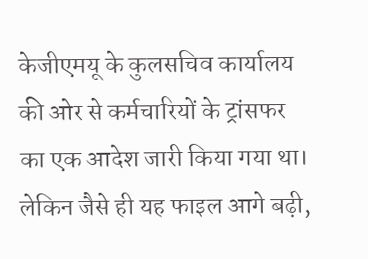केजीएमयू के कुलसचिव कार्यालय की ओर से कर्मचारियों के ट्रांसफर का एक आदेश जारी किया गया था। लेकिन जैसे ही यह फाइल आगे बढ़ी,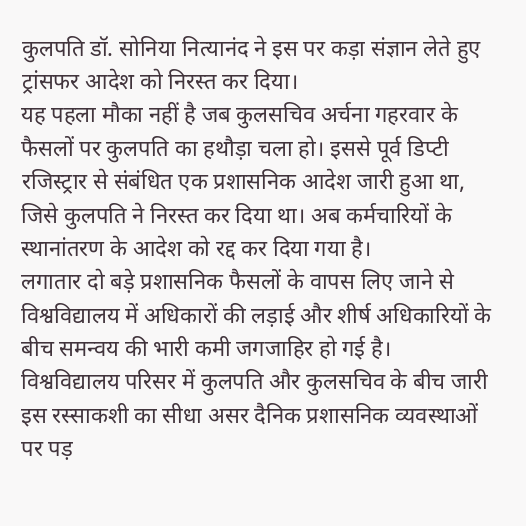कुलपति डॉ. सोनिया नित्यानंद ने इस पर कड़ा संज्ञान लेते हुए ट्रांसफर आदेश को निरस्त कर दिया।
यह पहला मौका नहीं है जब कुलसचिव अर्चना गहरवार के फैसलों पर कुलपति का हथौड़ा चला हो। इससे पूर्व डिप्टी रजिस्ट्रार से संबंधित एक प्रशासनिक आदेश जारी हुआ था, जिसे कुलपति ने निरस्त कर दिया था। अब कर्मचारियों के स्थानांतरण के आदेश को रद्द कर दिया गया है।
लगातार दो बड़े प्रशासनिक फैसलों के वापस लिए जाने से विश्वविद्यालय में अधिकारों की लड़ाई और शीर्ष अधिकारियों के बीच समन्वय की भारी कमी जगजाहिर हो गई है।
विश्वविद्यालय परिसर में कुलपति और कुलसचिव के बीच जारी इस रस्साकशी का सीधा असर दैनिक प्रशासनिक व्यवस्थाओं पर पड़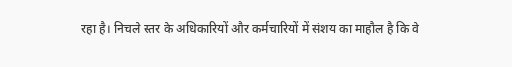रहा है। निचले स्तर के अधिकारियों और कर्मचारियों में संशय का माहौल है कि वे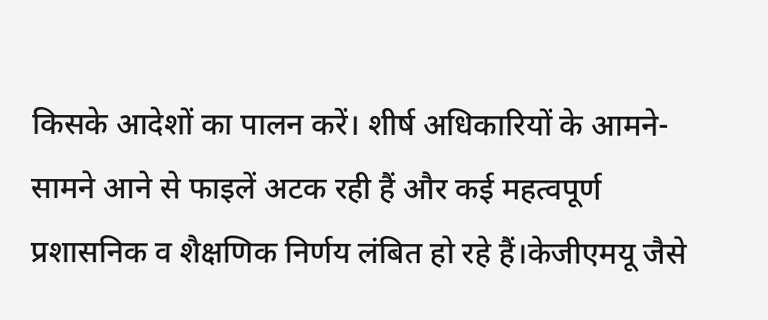किसके आदेशों का पालन करें। शीर्ष अधिकारियों के आमने-सामने आने से फाइलें अटक रही हैं और कई महत्वपूर्ण प्रशासनिक व शैक्षणिक निर्णय लंबित हो रहे हैं।केजीएमयू जैसे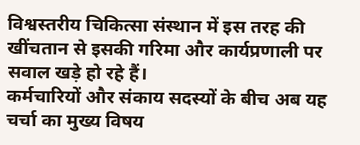विश्वस्तरीय चिकित्सा संस्थान में इस तरह की खींचतान से इसकी गरिमा और कार्यप्रणाली पर सवाल खड़े हो रहे हैं।
कर्मचारियों और संकाय सदस्यों के बीच अब यह चर्चा का मुख्य विषय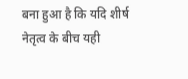बना हुआ है कि यदि शीर्ष नेतृत्व के बीच यही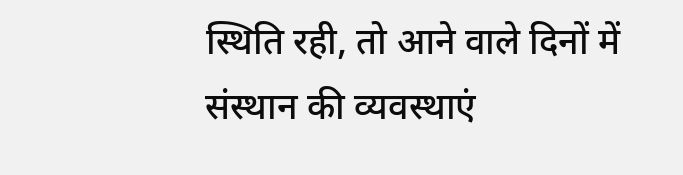स्थिति रही, तो आने वाले दिनों में संस्थान की व्यवस्थाएं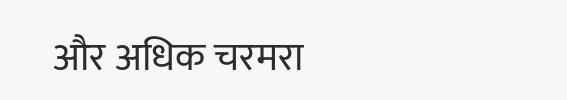और अधिक चरमरा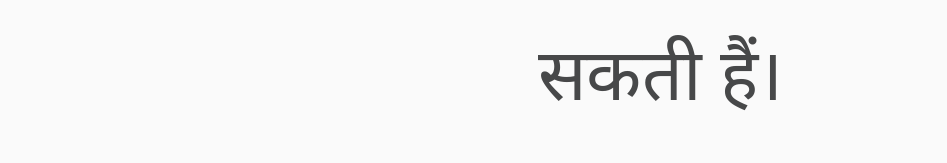सकती हैं।